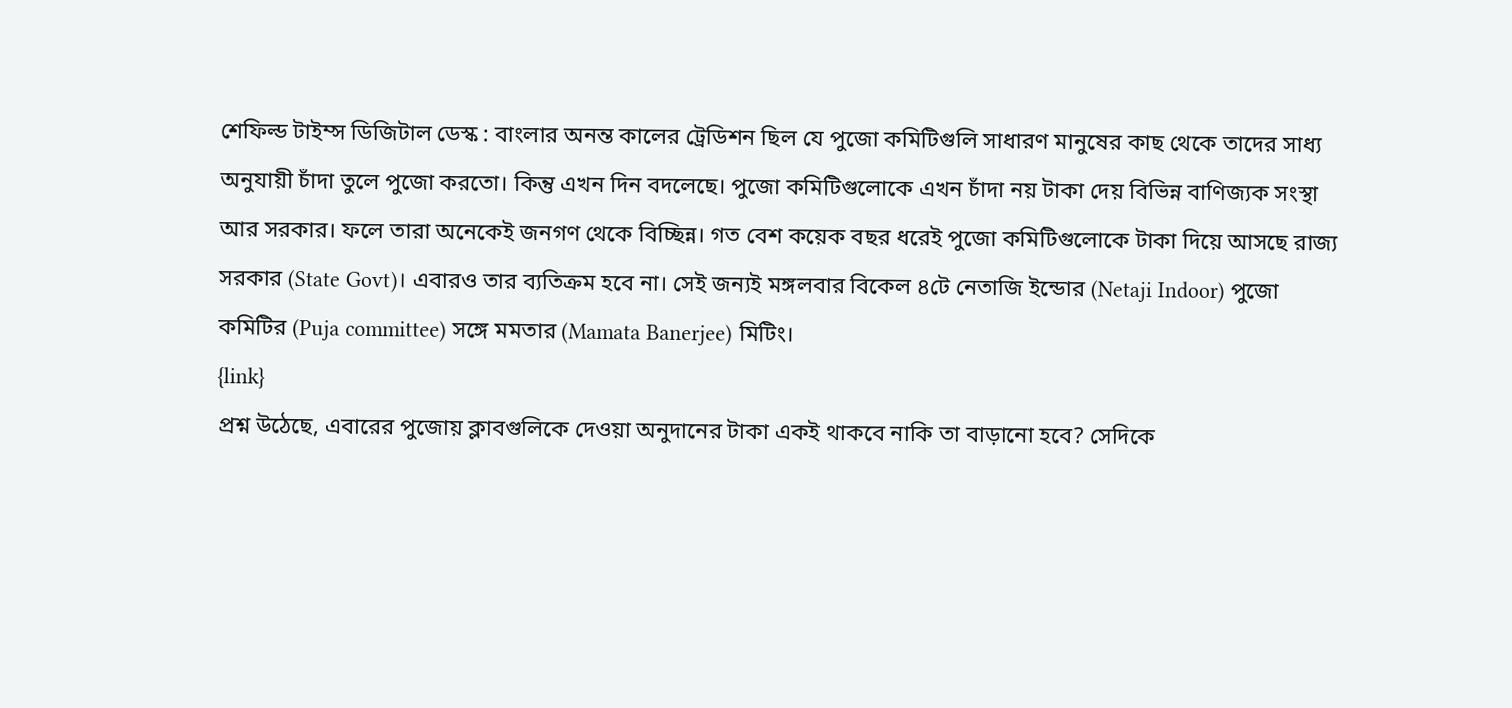শেফিল্ড টাইম্স ডিজিটাল ডেস্ক : বাংলার অনন্ত কালের ট্রেডিশন ছিল যে পুজো কমিটিগুলি সাধারণ মানুষের কাছ থেকে তাদের সাধ্য অনুযায়ী চাঁদা তুলে পুজো করতো। কিন্তু এখন দিন বদলেছে। পুজো কমিটিগুলোকে এখন চাঁদা নয় টাকা দেয় বিভিন্ন বাণিজ্যক সংস্থা আর সরকার। ফলে তারা অনেকেই জনগণ থেকে বিচ্ছিন্ন। গত বেশ কয়েক বছর ধরেই পুজো কমিটিগুলোকে টাকা দিয়ে আসছে রাজ্য সরকার (State Govt)। এবারও তার ব্যতিক্রম হবে না। সেই জন্যই মঙ্গলবার বিকেল ৪টে নেতাজি ইন্ডোর (Netaji Indoor) পুজো কমিটির (Puja committee) সঙ্গে মমতার (Mamata Banerjee) মিটিং।
{link}
প্রশ্ন উঠেছে, এবারের পুজোয় ক্লাবগুলিকে দেওয়া অনুদানের টাকা একই থাকবে নাকি তা বাড়ানো হবে? সেদিকে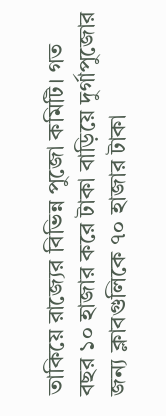তাকিয়ে রাজ্যের বিভিন্ন পুজো কমিটি। গত বছর ১০ হাজার করে টাকা বাড়িয়ে দুর্গাপুজোর জন্য ক্লাবগুলিকে ৭০ হাজার টাকা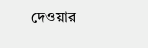দেওয়ার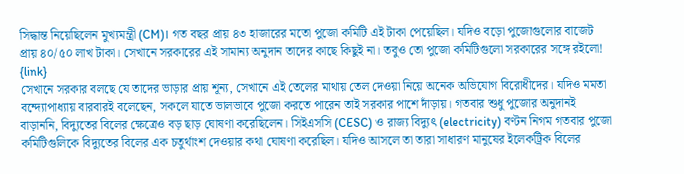সিদ্ধান্ত নিয়েছিলেন মুখ্যমন্ত্রী (CM)। গত বছর প্রায় ৪৩ হাজারের মতো পুজো কমিটি এই টাকা পেয়েছিল। যদিও বড়ো পুজোগুলোর বাজেট প্রায় ৪০/৫০ লাখ টাকা। সেখানে সরকারের এই সামান্য অনুদান তাদের কাছে কিছুই না। তবুও তো পুজো কমিটিগুলো সরকারের সঙ্গে রইলো!
{link}
সেখানে সরকার বলছে যে তাদের ভাড়ার প্রায় শূন্য, সেখানে এই তেলের মাথায় তেল দেওয়া নিয়ে অনেক অভিযোগ বিরোধীদের। যদিও মমতা বন্দ্যোপাধ্যায় বারবারই বলেছেন, সকলে যাতে ভালভাবে পুজো করতে পারেন তাই সরকার পাশে দাঁড়ায়। গতবার শুধু পুজোর অনুদানই বাড়াননি, বিদ্যুতের বিলের ক্ষেত্রেও বড় ছাড় ঘোষণা করেছিলেন। সিইএসসি (CESC) ও রাজ্য বিদ্যুৎ (electricity) বণ্টন নিগম গতবার পুজো কমিটিগুলিকে বিদ্যুতের বিলের এক চতুর্থাংশ দেওয়ার কথা ঘোষণা করেছিল। যদিও আসলে তা তারা সাধারণ মানুষের ইলেকট্রিক বিলের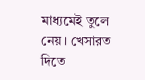মাধ্যমেই তুলে নেয়। খেসারত দিতে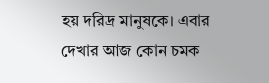হয় দরিদ্র মানুষকে। এবার দেখার আজ কোন চমক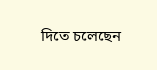দিতে চলেছেন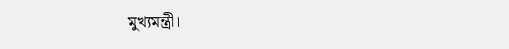মুখ্যমন্ত্রী।